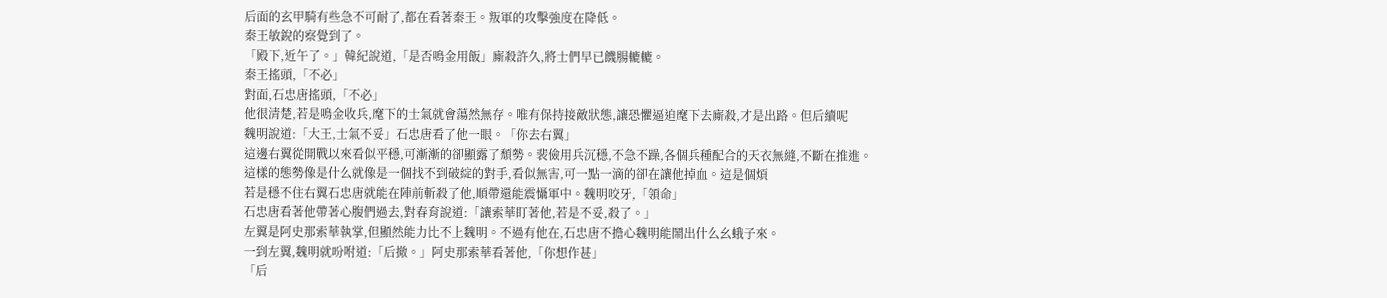后面的玄甲騎有些急不可耐了,都在看著秦王。叛軍的攻擊強度在降低。
秦王敏銳的察覺到了。
「殿下,近午了。」韓紀說道,「是否鳴金用飯」廝殺許久,將士們早已饑腸轆轆。
秦王搖頭,「不必」
對面,石忠唐搖頭,「不必」
他很清楚,若是鳴金收兵,麾下的士氣就會蕩然無存。唯有保持接敵狀態,讓恐懼逼迫麾下去廝殺,才是出路。但后續呢
魏明說道:「大王,士氣不妥」石忠唐看了他一眼。「你去右翼」
這邊右翼從開戰以來看似平穩,可漸漸的卻顯露了頹勢。裴儉用兵沉穩,不急不躁,各個兵種配合的天衣無縫,不斷在推進。
這樣的態勢像是什么就像是一個找不到破綻的對手,看似無害,可一點一滴的卻在讓他掉血。這是個煩
若是穩不住右翼石忠唐就能在陣前斬殺了他,順帶還能震懾軍中。魏明咬牙,「領命」
石忠唐看著他帶著心腹們過去,對春育說道:「讓索華盯著他,若是不妥,殺了。」
左翼是阿史那索華執掌,但顯然能力比不上魏明。不過有他在,石忠唐不擔心魏明能鬧出什么幺蛾子來。
一到左翼,魏明就吩咐道:「后撤。」阿史那索華看著他,「你想作甚」
「后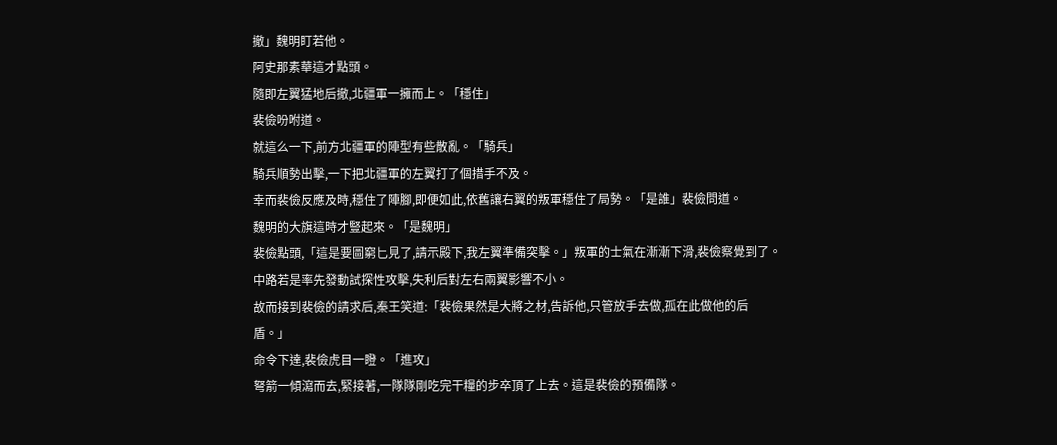撤」魏明盯若他。
阿史那素華這才點頭。
隨即左翼猛地后撤,北疆軍一擁而上。「穩住」
裴儉吩咐道。
就這么一下,前方北疆軍的陣型有些散亂。「騎兵」
騎兵順勢出擊,一下把北疆軍的左翼打了個措手不及。
幸而裴儉反應及時,穩住了陣腳,即便如此,依舊讓右翼的叛軍穩住了局勢。「是誰」裴儉問道。
魏明的大旗這時才豎起來。「是魏明」
裴儉點頭,「這是要圖窮匕見了,請示殿下,我左翼準備突擊。」叛軍的士氣在漸漸下滑,裴儉察覺到了。
中路若是率先發動試探性攻擊,失利后對左右兩翼影響不小。
故而接到裴儉的請求后,秦王笑道:「裴儉果然是大將之材,告訴他,只管放手去做,孤在此做他的后盾。」
命令下達,裴儉虎目一瞪。「進攻」
弩箭一傾瀉而去,緊接著,一隊隊剛吃完干糧的步卒頂了上去。這是裴儉的預備隊。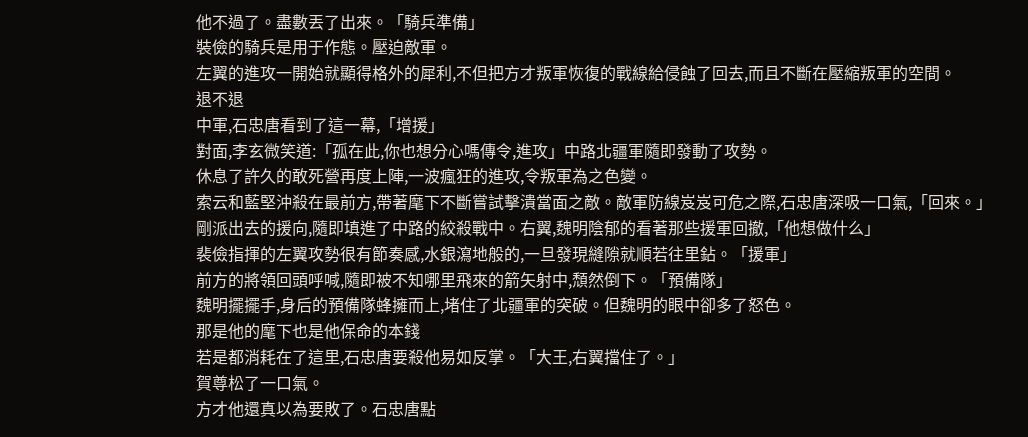他不過了。盡數丟了出來。「騎兵準備」
裝儉的騎兵是用于作態。壓迫敵軍。
左翼的進攻一開始就顯得格外的犀利,不但把方才叛軍恢復的戰線給侵蝕了回去,而且不斷在壓縮叛軍的空間。
退不退
中軍,石忠唐看到了這一幕,「增援」
對面,李玄微笑道:「孤在此,你也想分心嗎傳令,進攻」中路北疆軍隨即發動了攻勢。
休息了許久的敢死營再度上陣,一波瘋狂的進攻,令叛軍為之色變。
索云和藍堅沖殺在最前方,帶著麾下不斷嘗試擊潰當面之敵。敵軍防線岌岌可危之際,石忠唐深吸一口氣,「回來。」
剛派出去的援向,隨即填進了中路的絞殺戰中。右翼,魏明陰郁的看著那些援軍回撤,「他想做什么」
裴儉指揮的左翼攻勢很有節奏感,水銀瀉地般的,一旦發現縫隙就順若往里鉆。「援軍」
前方的將領回頭呼喊,隨即被不知哪里飛來的箭矢射中,頹然倒下。「預備隊」
魏明擺擺手,身后的預備隊蜂擁而上,堵住了北疆軍的突破。但魏明的眼中卻多了怒色。
那是他的麾下也是他保命的本錢
若是都消耗在了這里,石忠唐要殺他易如反掌。「大王,右翼擋住了。」
賀尊松了一口氣。
方才他還真以為要敗了。石忠唐點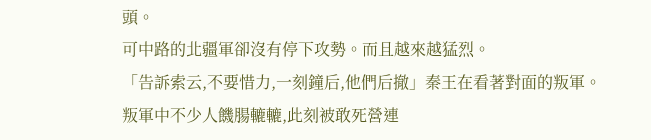頭。
可中路的北疆軍卻沒有停下攻勢。而且越來越猛烈。
「告訴索云,不要惜力,一刻鐘后,他們后撤」秦王在看著對面的叛軍。
叛軍中不少人饑腸轆轆,此刻被敢死營連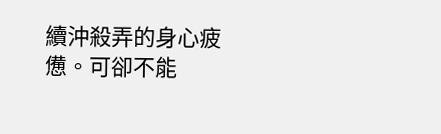續沖殺弄的身心疲憊。可卻不能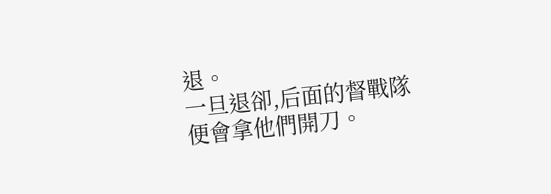退。
一旦退卻,后面的督戰隊便會拿他們開刀。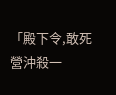「殿下令,敢死營沖殺一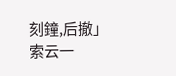刻鐘,后撤」
索云一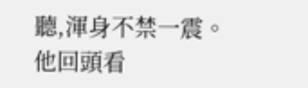聽,渾身不禁一震。他回頭看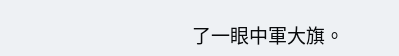了一眼中軍大旗。